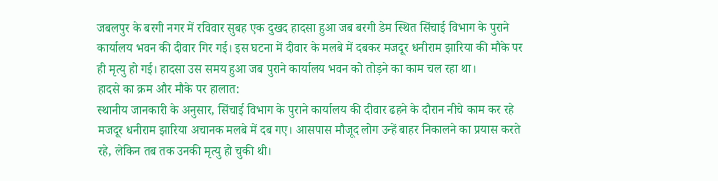जबलपुर के बरगी नगर में रविवार सुबह एक दुखद हादसा हुआ जब बरगी डेम स्थित सिंचाई विभाग के पुराने कार्यालय भवन की दीवार गिर गई। इस घटना में दीवार के मलबे में दबकर मजदूर धनीराम झारिया की मौके पर ही मृत्यु हो गई। हादसा उस समय हुआ जब पुराने कार्यालय भवन को तोड़ने का काम चल रहा था।
हादसे का क्रम और मौके पर हालात:
स्थानीय जानकारी के अनुसार, सिंचाई विभाग के पुराने कार्यालय की दीवार ढहने के दौरान नीचे काम कर रहे मजदूर धनीराम झारिया अचानक मलबे में दब गए। आसपास मौजूद लोग उन्हें बाहर निकालने का प्रयास करते रहे, लेकिन तब तक उनकी मृत्यु हो चुकी थी।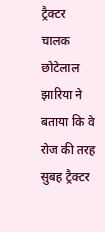ट्रैक्टर चालक छोटेलाल झारिया ने बताया कि वे रोज की तरह सुबह ट्रैक्टर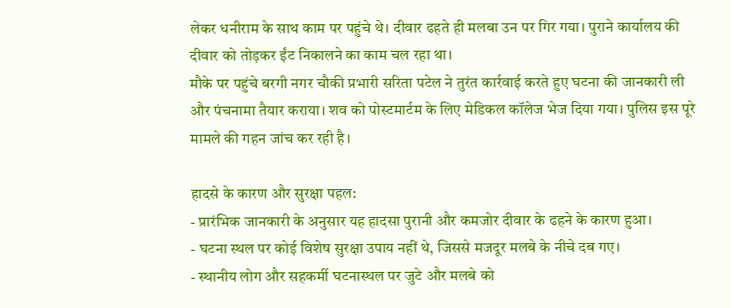लेकर धनीराम के साथ काम पर पहुंचे थे। दीवार ढहते ही मलबा उन पर गिर गया। पुराने कार्यालय की दीवार को तोड़कर ईंट निकालने का काम चल रहा था।
मौके पर पहुंचे बरगी नगर चौकी प्रभारी सरिता पटेल ने तुरंत कार्रवाई करते हुए घटना की जानकारी ली और पंचनामा तैयार कराया। शव को पोस्टमार्टम के लिए मेडिकल कॉलेज भेज दिया गया। पुलिस इस पूरे मामले की गहन जांच कर रही है।

हादसे के कारण और सुरक्षा पहल:
- प्रारंभिक जानकारी के अनुसार यह हादसा पुरानी और कमजोर दीवार के ढहने के कारण हुआ।
- घटना स्थल पर कोई विशेष सुरक्षा उपाय नहीं थे, जिससे मजदूर मलबे के नीचे दब गए।
- स्थानीय लोग और सहकर्मी घटनास्थल पर जुटे और मलबे को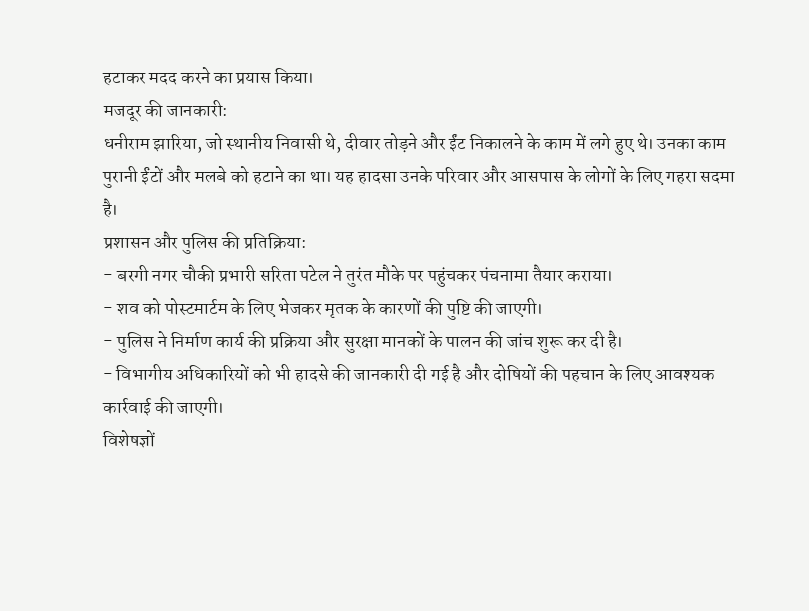हटाकर मदद करने का प्रयास किया।
मजदूर की जानकारी:
धनीराम झारिया, जो स्थानीय निवासी थे, दीवार तोड़ने और ईंट निकालने के काम में लगे हुए थे। उनका काम पुरानी ईंटों और मलबे को हटाने का था। यह हादसा उनके परिवार और आसपास के लोगों के लिए गहरा सदमा है।
प्रशासन और पुलिस की प्रतिक्रिया:
- बरगी नगर चौकी प्रभारी सरिता पटेल ने तुरंत मौके पर पहुंचकर पंचनामा तैयार कराया।
- शव को पोस्टमार्टम के लिए भेजकर मृतक के कारणों की पुष्टि की जाएगी।
- पुलिस ने निर्माण कार्य की प्रक्रिया और सुरक्षा मानकों के पालन की जांच शुरू कर दी है।
- विभागीय अधिकारियों को भी हादसे की जानकारी दी गई है और दोषियों की पहचान के लिए आवश्यक कार्रवाई की जाएगी।
विशेषज्ञों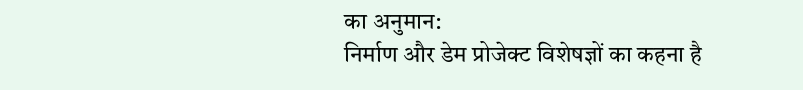का अनुमान:
निर्माण और डेम प्रोजेक्ट विशेषज्ञों का कहना है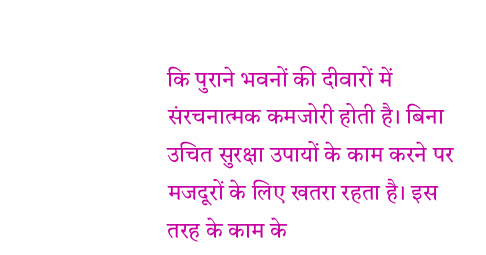कि पुराने भवनों की दीवारों में संरचनात्मक कमजोरी होती है। बिना उचित सुरक्षा उपायों के काम करने पर मजदूरों के लिए खतरा रहता है। इस तरह के काम के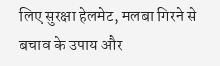लिए सुरक्षा हेलमेट, मलबा गिरने से बचाव के उपाय और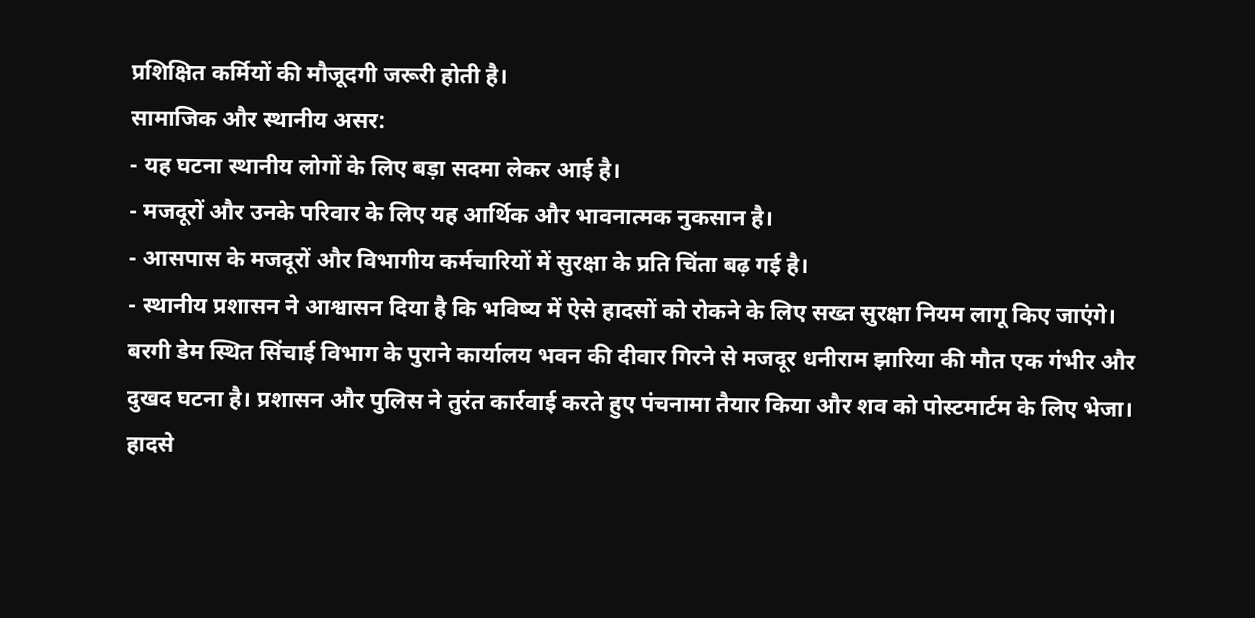प्रशिक्षित कर्मियों की मौजूदगी जरूरी होती है।
सामाजिक और स्थानीय असर:
- यह घटना स्थानीय लोगों के लिए बड़ा सदमा लेकर आई है।
- मजदूरों और उनके परिवार के लिए यह आर्थिक और भावनात्मक नुकसान है।
- आसपास के मजदूरों और विभागीय कर्मचारियों में सुरक्षा के प्रति चिंता बढ़ गई है।
- स्थानीय प्रशासन ने आश्वासन दिया है कि भविष्य में ऐसे हादसों को रोकने के लिए सख्त सुरक्षा नियम लागू किए जाएंगे।
बरगी डेम स्थित सिंचाई विभाग के पुराने कार्यालय भवन की दीवार गिरने से मजदूर धनीराम झारिया की मौत एक गंभीर और दुखद घटना है। प्रशासन और पुलिस ने तुरंत कार्रवाई करते हुए पंचनामा तैयार किया और शव को पोस्टमार्टम के लिए भेजा। हादसे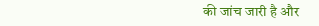की जांच जारी है और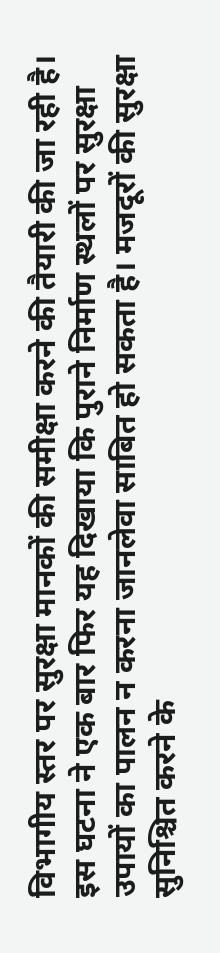विभागीय स्तर पर सुरक्षा मानकों की समीक्षा करने की तैयारी की जा रही है।
इस घटना ने एक बार फिर यह दिखाया कि पुराने निर्माण स्थलों पर सुरक्षा उपायों का पालन न करना जानलेवा साबित हो सकता है। मजदूरों की सुरक्षा सुनिश्चित करने के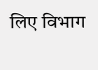लिए विभाग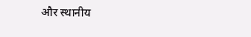और स्थानीय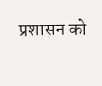प्रशासन को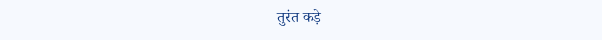तुरंत कड़े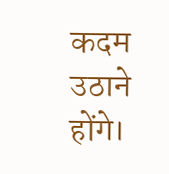कदम उठाने होंगे।